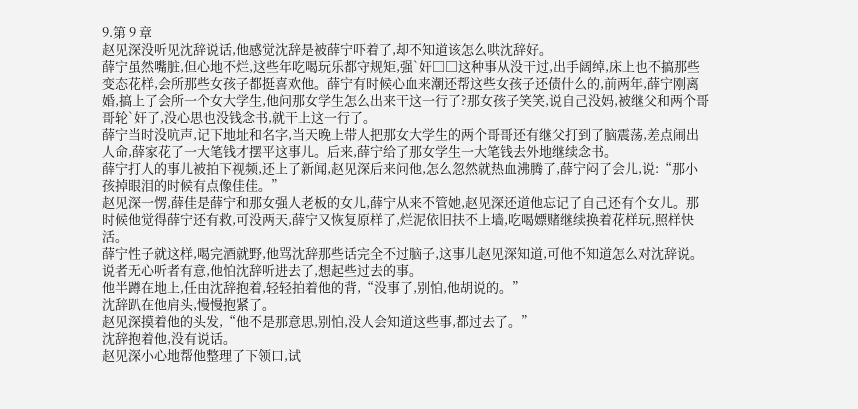9.第 9 章
赵见深没听见沈辞说话,他感觉沈辞是被薛宁吓着了,却不知道该怎么哄沈辞好。
薛宁虽然嘴脏,但心地不烂,这些年吃喝玩乐都守规矩,强`奸□□这种事从没干过,出手阔绰,床上也不搞那些变态花样,会所那些女孩子都挺喜欢他。薛宁有时候心血来潮还帮这些女孩子还债什么的,前两年,薛宁刚离婚,搞上了会所一个女大学生,他问那女学生怎么出来干这一行了?那女孩子笑笑,说自己没妈,被继父和两个哥哥轮`奸了,没心思也没钱念书,就干上这一行了。
薛宁当时没吭声,记下地址和名字,当天晚上带人把那女大学生的两个哥哥还有继父打到了脑震荡,差点闹出人命,薛家花了一大笔钱才摆平这事儿。后来,薛宁给了那女学生一大笔钱去外地继续念书。
薛宁打人的事儿被拍下视频,还上了新闻,赵见深后来问他,怎么忽然就热血沸腾了,薛宁闷了会儿,说:“那小孩掉眼泪的时候有点像佳佳。”
赵见深一愣,薛佳是薛宁和那女强人老板的女儿,薛宁从来不管她,赵见深还道他忘记了自己还有个女儿。那时候他觉得薛宁还有救,可没两天,薛宁又恢复原样了,烂泥依旧扶不上墙,吃喝嫖赌继续换着花样玩,照样快活。
薛宁性子就这样,喝完酒就野,他骂沈辞那些话完全不过脑子,这事儿赵见深知道,可他不知道怎么对沈辞说。说者无心听者有意,他怕沈辞听进去了,想起些过去的事。
他半蹲在地上,任由沈辞抱着,轻轻拍着他的背,“没事了,别怕,他胡说的。”
沈辞趴在他肩头,慢慢抱紧了。
赵见深摸着他的头发,“他不是那意思,别怕,没人会知道这些事,都过去了。”
沈辞抱着他,没有说话。
赵见深小心地帮他整理了下领口,试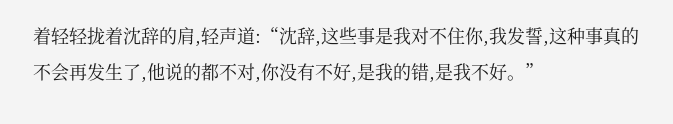着轻轻拢着沈辞的肩,轻声道:“沈辞,这些事是我对不住你,我发誓,这种事真的不会再发生了,他说的都不对,你没有不好,是我的错,是我不好。”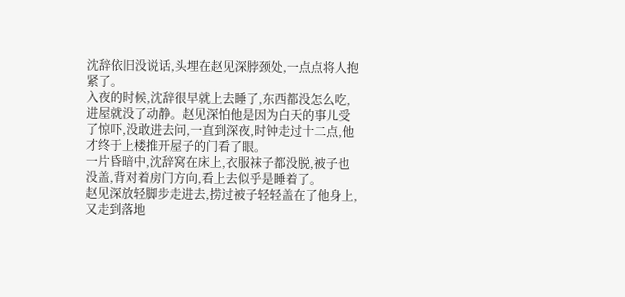沈辞依旧没说话,头埋在赵见深脖颈处,一点点将人抱紧了。
入夜的时候,沈辞很早就上去睡了,东西都没怎么吃,进屋就没了动静。赵见深怕他是因为白天的事儿受了惊吓,没敢进去问,一直到深夜,时钟走过十二点,他才终于上楼推开屋子的门看了眼。
一片昏暗中,沈辞窝在床上,衣服袜子都没脱,被子也没盖,背对着房门方向,看上去似乎是睡着了。
赵见深放轻脚步走进去,捞过被子轻轻盖在了他身上,又走到落地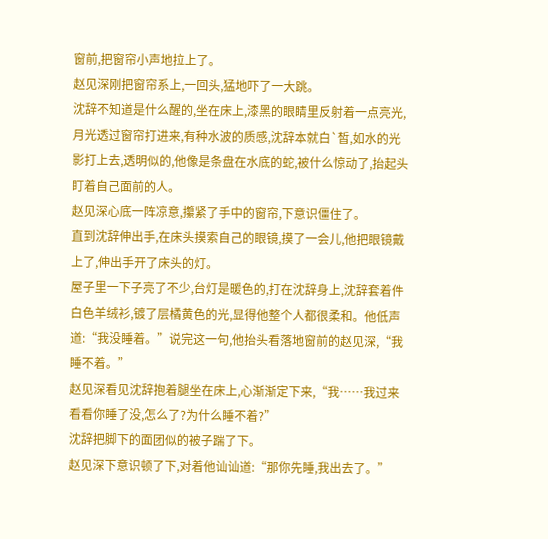窗前,把窗帘小声地拉上了。
赵见深刚把窗帘系上,一回头,猛地吓了一大跳。
沈辞不知道是什么醒的,坐在床上,漆黑的眼睛里反射着一点亮光,月光透过窗帘打进来,有种水波的质感,沈辞本就白`皙,如水的光影打上去,透明似的,他像是条盘在水底的蛇,被什么惊动了,抬起头盯着自己面前的人。
赵见深心底一阵凉意,攥紧了手中的窗帘,下意识僵住了。
直到沈辞伸出手,在床头摸索自己的眼镜,摸了一会儿,他把眼镜戴上了,伸出手开了床头的灯。
屋子里一下子亮了不少,台灯是暖色的,打在沈辞身上,沈辞套着件白色羊绒衫,镀了层橘黄色的光,显得他整个人都很柔和。他低声道:“我没睡着。”说完这一句,他抬头看落地窗前的赵见深,“我睡不着。”
赵见深看见沈辞抱着腿坐在床上,心渐渐定下来,“我……我过来看看你睡了没,怎么了?为什么睡不着?”
沈辞把脚下的面团似的被子踹了下。
赵见深下意识顿了下,对着他讪讪道:“那你先睡,我出去了。”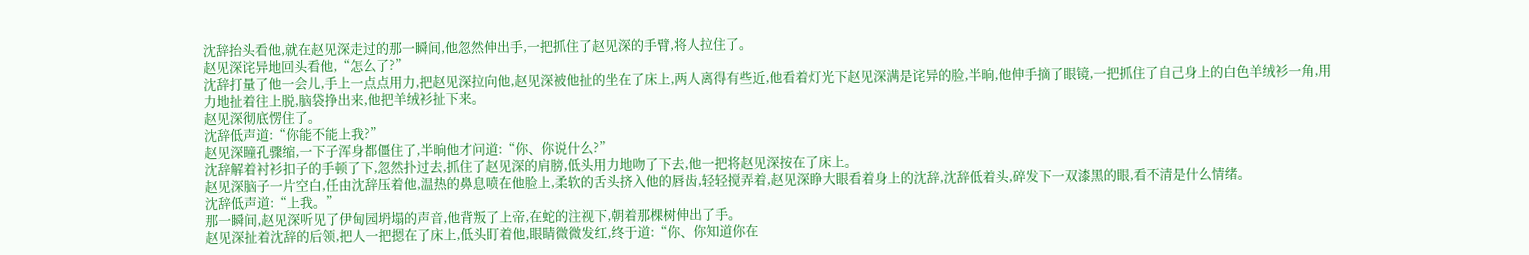沈辞抬头看他,就在赵见深走过的那一瞬间,他忽然伸出手,一把抓住了赵见深的手臂,将人拉住了。
赵见深诧异地回头看他,“怎么了?”
沈辞打量了他一会儿,手上一点点用力,把赵见深拉向他,赵见深被他扯的坐在了床上,两人离得有些近,他看着灯光下赵见深满是诧异的脸,半晌,他伸手摘了眼镜,一把抓住了自己身上的白色羊绒衫一角,用力地扯着往上脱,脑袋挣出来,他把羊绒衫扯下来。
赵见深彻底愣住了。
沈辞低声道:“你能不能上我?”
赵见深瞳孔骤缩,一下子浑身都僵住了,半晌他才问道:“你、你说什么?”
沈辞解着衬衫扣子的手顿了下,忽然扑过去,抓住了赵见深的肩膀,低头用力地吻了下去,他一把将赵见深按在了床上。
赵见深脑子一片空白,任由沈辞压着他,温热的鼻息喷在他脸上,柔软的舌头挤入他的唇齿,轻轻搅弄着,赵见深睁大眼看着身上的沈辞,沈辞低着头,碎发下一双漆黑的眼,看不清是什么情绪。
沈辞低声道:“上我。”
那一瞬间,赵见深听见了伊甸园坍塌的声音,他背叛了上帝,在蛇的注视下,朝着那棵树伸出了手。
赵见深扯着沈辞的后领,把人一把摁在了床上,低头盯着他,眼睛微微发红,终于道:“你、你知道你在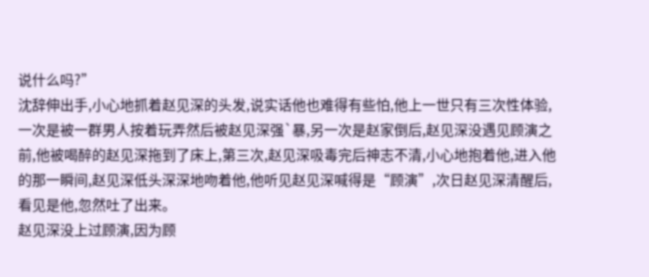说什么吗?”
沈辞伸出手,小心地抓着赵见深的头发,说实话他也难得有些怕,他上一世只有三次性体验,一次是被一群男人按着玩弄然后被赵见深强`暴,另一次是赵家倒后,赵见深没遇见顾演之前,他被喝醉的赵见深拖到了床上,第三次,赵见深吸毒完后神志不清,小心地抱着他,进入他的那一瞬间,赵见深低头深深地吻着他,他听见赵见深喊得是“顾演”,次日赵见深清醒后,看见是他,忽然吐了出来。
赵见深没上过顾演,因为顾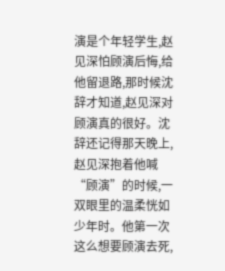演是个年轻学生,赵见深怕顾演后悔,给他留退路,那时候沈辞才知道,赵见深对顾演真的很好。沈辞还记得那天晚上,赵见深抱着他喊“顾演”的时候,一双眼里的温柔恍如少年时。他第一次这么想要顾演去死,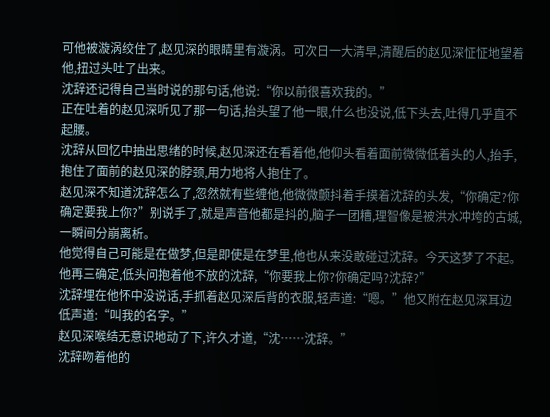可他被漩涡绞住了,赵见深的眼睛里有漩涡。可次日一大清早,清醒后的赵见深怔怔地望着他,扭过头吐了出来。
沈辞还记得自己当时说的那句话,他说:“你以前很喜欢我的。”
正在吐着的赵见深听见了那一句话,抬头望了他一眼,什么也没说,低下头去,吐得几乎直不起腰。
沈辞从回忆中抽出思绪的时候,赵见深还在看着他,他仰头看着面前微微低着头的人,抬手,抱住了面前的赵见深的脖颈,用力地将人抱住了。
赵见深不知道沈辞怎么了,忽然就有些缠他,他微微颤抖着手摸着沈辞的头发,“你确定?你确定要我上你?”别说手了,就是声音他都是抖的,脑子一团糟,理智像是被洪水冲垮的古城,一瞬间分崩离析。
他觉得自己可能是在做梦,但是即使是在梦里,他也从来没敢碰过沈辞。今天这梦了不起。
他再三确定,低头问抱着他不放的沈辞,“你要我上你?你确定吗?沈辞?”
沈辞埋在他怀中没说话,手抓着赵见深后背的衣服,轻声道:“嗯。”他又附在赵见深耳边低声道:“叫我的名字。”
赵见深喉结无意识地动了下,许久才道,“沈……沈辞。”
沈辞吻着他的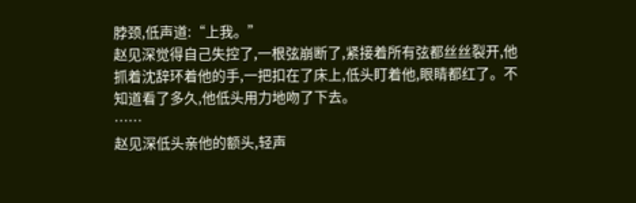脖颈,低声道:“上我。”
赵见深觉得自己失控了,一根弦崩断了,紧接着所有弦都丝丝裂开,他抓着沈辞环着他的手,一把扣在了床上,低头盯着他,眼睛都红了。不知道看了多久,他低头用力地吻了下去。
……
赵见深低头亲他的额头,轻声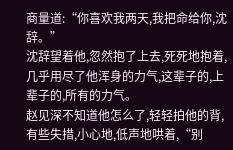商量道:“你喜欢我两天,我把命给你,沈辞。”
沈辞望着他,忽然抱了上去,死死地抱着,几乎用尽了他浑身的力气,这辈子的,上辈子的,所有的力气。
赵见深不知道他怎么了,轻轻拍他的背,有些失措,小心地,低声地哄着,“别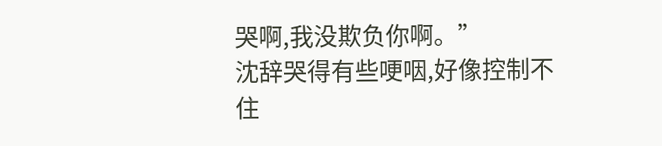哭啊,我没欺负你啊。”
沈辞哭得有些哽咽,好像控制不住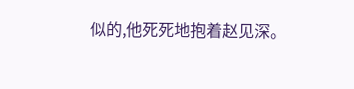似的,他死死地抱着赵见深。